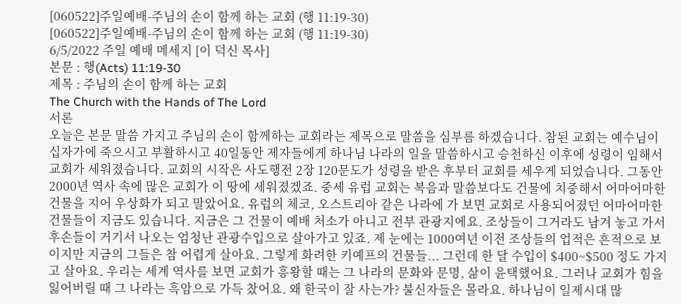[060522]주일예배-주님의 손이 함께 하는 교회 (행 11:19-30)
[060522]주일예배-주님의 손이 함께 하는 교회 (행 11:19-30)
6/5/2022 주일 예배 메세지 [이 덕신 목사]
본문 : 행(Acts) 11:19-30
제목 : 주님의 손이 함께 하는 교회
The Church with the Hands of The Lord
서론
오늘은 본문 말씀 가지고 주님의 손이 함께하는 교회라는 제목으로 말씀을 심부름 하겠습니다. 참된 교회는 예수님이 십자가에 죽으시고 부활하시고 40일동안 제자들에게 하나님 나라의 일을 말씀하시고 승천하신 이후에 성령이 임해서 교회가 세워졌습니다. 교회의 시작은 사도행전 2장 120문도가 성령을 받은 후부터 교회를 세우게 되었습니다. 그동안 2000년 역사 속에 많은 교회가 이 땅에 세워졌겠죠. 중세 유럽 교회는 복음과 말씀보다도 건물에 치중해서 어마어마한 건물을 지어 우상화가 되고 말았어요. 유럽의 체코, 오스트리아 같은 나라에 가 보면 교회로 사용되어졌던 어마어마한 건물들이 지금도 있습니다. 지금은 그 건물이 예배 처소가 아니고 전부 관광지에요. 조상들이 그거라도 남겨 놓고 가서 후손들이 거기서 나오는 엄청난 관광수입으로 살아가고 있죠. 제 눈에는 1000여년 이전 조상들의 업적은 흔적으로 보이지만 지금의 그들은 참 어렵게 살아요. 그렇게 화려한 키예프의 건물들... 그런데 한 달 수입이 $400~$500 정도 가지고 살아요. 우리는 세계 역사를 보면 교회가 흥왕할 때는 그 나라의 문화와 문명, 삶이 윤택했어요. 그러나 교회가 힘을 잃어버릴 때 그 나라는 흑암으로 가득 찼어요. 왜 한국이 잘 사는가? 불신자들은 몰라요. 하나님이 일제시대 많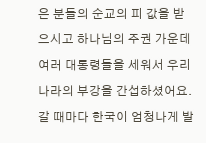은 분들의 순교의 피 값을 받으시고 하나님의 주권 가운데 여러 대통령들을 세워서 우리나라의 부강을 간섭하셨어요. 갈 때마다 한국이 엄청나게 발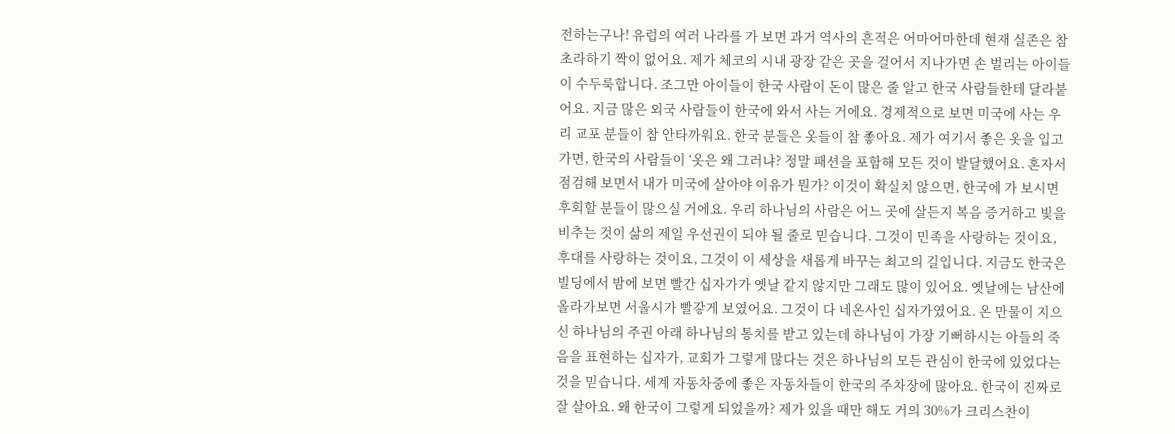전하는구나! 유럽의 여러 나라를 가 보면 과거 역사의 흔적은 어마어마한데 현재 실존은 참 초라하기 짝이 없어요. 제가 체코의 시내 광장 같은 곳을 걸어서 지나가면 손 벌리는 아이들이 수두룩합니다. 조그만 아이들이 한국 사람이 돈이 많은 줄 알고 한국 사람들한테 달라붙어요. 지금 많은 외국 사람들이 한국에 와서 사는 거에요. 경제적으로 보면 미국에 사는 우리 교포 분들이 참 안타까워요. 한국 분들은 옷들이 참 좋아요. 제가 여기서 좋은 옷을 입고 가면, 한국의 사람들이 ‘옷은 왜 그러냐? 정말 패션을 포함해 모든 것이 발달했어요. 혼자서 점검해 보면서 내가 미국에 살아야 이유가 뭔가? 이것이 확실치 않으면, 한국에 가 보시면 후회할 분들이 많으실 거에요. 우리 하나님의 사람은 어느 곳에 살든지 복음 증거하고 빛을 비추는 것이 삶의 제일 우선권이 되야 될 줄로 믿습니다. 그것이 민족을 사랑하는 것이요, 후대를 사랑하는 것이요, 그것이 이 세상을 새롭게 바꾸는 최고의 길입니다. 지금도 한국은 빌딩에서 밤에 보면 빨간 십자가가 옛날 같지 않지만 그래도 많이 있어요. 옛날에는 남산에 올라가보면 서울시가 빨갛게 보였어요. 그것이 다 네온사인 십자가였어요. 온 만물이 지으신 하나님의 주권 아래 하나님의 통치를 받고 있는데 하나님이 가장 기뻐하시는 아들의 죽음을 표현하는 십자가, 교회가 그렇게 많다는 것은 하나님의 모든 관심이 한국에 있었다는 것을 믿습니다. 세계 자동차중에 좋은 자동차들이 한국의 주차장에 많아요. 한국이 진짜로 잘 살아요. 왜 한국이 그렇게 되었을까? 제가 있을 때만 해도 거의 30%가 크리스찬이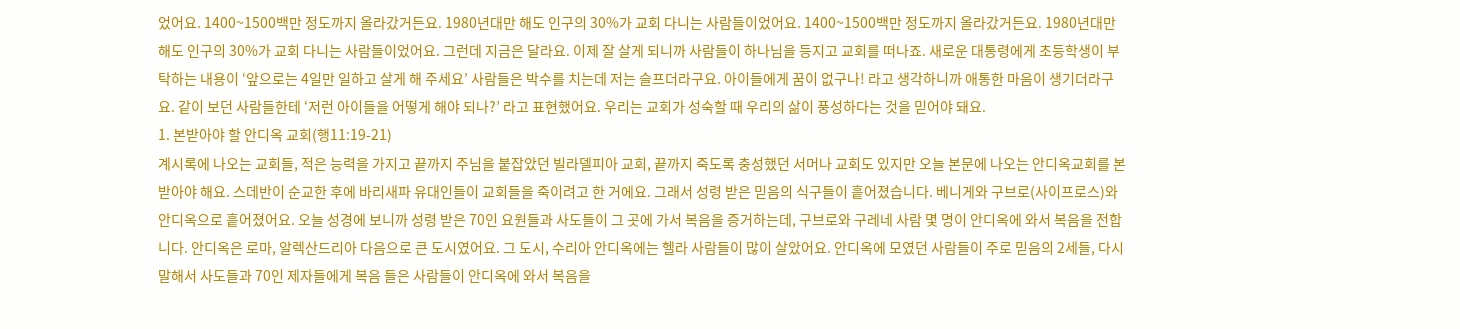었어요. 1400~1500백만 정도까지 올라갔거든요. 1980년대만 해도 인구의 30%가 교회 다니는 사람들이었어요. 1400~1500백만 정도까지 올라갔거든요. 1980년대만 해도 인구의 30%가 교회 다니는 사람들이었어요. 그런데 지금은 달라요. 이제 잘 살게 되니까 사람들이 하나님을 등지고 교회를 떠나죠. 새로운 대통령에게 초등학생이 부탁하는 내용이 ‘앞으로는 4일만 일하고 살게 해 주세요’ 사람들은 박수를 치는데 저는 슬프더라구요. 아이들에게 꿈이 없구나! 라고 생각하니까 애통한 마음이 생기더라구요. 같이 보던 사람들한테 ‘저런 아이들을 어떻게 해야 되나?’ 라고 표현했어요. 우리는 교회가 성숙할 때 우리의 삶이 풍성하다는 것을 믿어야 돼요.
1. 본받아야 할 안디옥 교회(행11:19-21)
계시록에 나오는 교회들, 적은 능력을 가지고 끝까지 주님을 붙잡았던 빌라델피아 교회, 끝까지 죽도록 충성했던 서머나 교회도 있지만 오늘 본문에 나오는 안디옥교회를 본받아야 해요. 스데반이 순교한 후에 바리새파 유대인들이 교회들을 죽이려고 한 거에요. 그래서 성령 받은 믿음의 식구들이 흩어졌습니다. 베니게와 구브로(사이프로스)와 안디옥으로 흩어졌어요. 오늘 성경에 보니까 성령 받은 70인 요원들과 사도들이 그 곳에 가서 복음을 증거하는데, 구브로와 구레네 사람 몇 명이 안디옥에 와서 복음을 전합니다. 안디옥은 로마, 알렉산드리아 다음으로 큰 도시였어요. 그 도시, 수리아 안디옥에는 헬라 사람들이 많이 살았어요. 안디옥에 모였던 사람들이 주로 믿음의 2세들, 다시 말해서 사도들과 70인 제자들에게 복음 들은 사람들이 안디옥에 와서 복음을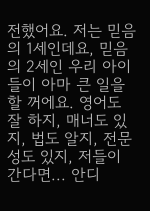전했어요. 저는 믿음의 1세인데요, 믿음의 2세인 우리 아이들이 아마 큰 일을 할 꺼에요. 영어도 잘 하지, 매너도 있지, 법도 알지, 전문성도 있지, 저들이 간다면... 안디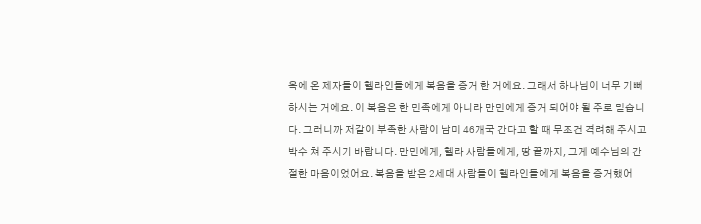옥에 온 제자들이 헬라인들에게 복음을 증거 한 거에요. 그래서 하나님이 너무 기뻐하시는 거에요. 이 복음은 한 민족에게 아니라 만민에게 증거 되어야 될 주로 믿습니다. 그러니까 저같이 부족한 사람이 남미 46개국 간다고 할 때 무조건 격려해 주시고 박수 쳐 주시기 바랍니다. 만민에게, 헬라 사람들에게, 땅 끝까지, 그게 예수님의 간절한 마음이었어요. 복음을 받은 2세대 사람들이 헬라인들에게 복음을 증거했어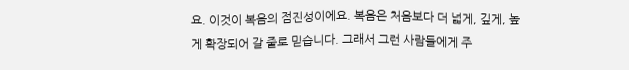요. 이것이 복음의 점진성이에요. 복음은 처음보다 더 넓게, 깊게, 높게 확장되어 갈 줄로 믿습니다. 그래서 그런 사람들에게 주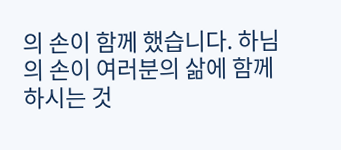의 손이 함께 했습니다. 하님의 손이 여러분의 삶에 함께 하시는 것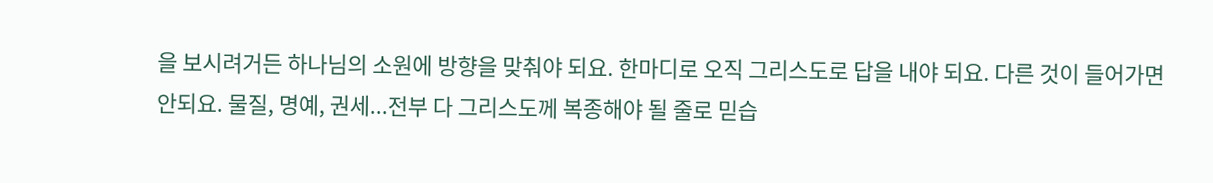을 보시려거든 하나님의 소원에 방향을 맞춰야 되요. 한마디로 오직 그리스도로 답을 내야 되요. 다른 것이 들어가면 안되요. 물질, 명예, 권세...전부 다 그리스도께 복종해야 될 줄로 믿습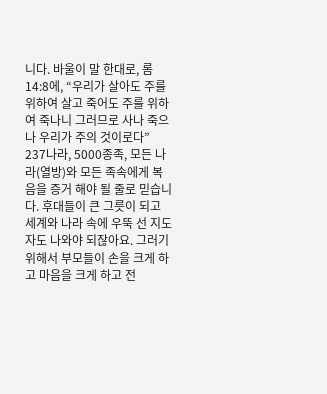니다. 바울이 말 한대로, 롬14:8에, “우리가 살아도 주를 위하여 살고 죽어도 주를 위하여 죽나니 그러므로 사나 죽으나 우리가 주의 것이로다” 237나라, 5000종족, 모든 나라(열방)와 모든 족속에게 복음을 증거 해야 될 줄로 믿습니다. 후대들이 큰 그릇이 되고 세계와 나라 속에 우뚝 선 지도자도 나와야 되잖아요. 그러기 위해서 부모들이 손을 크게 하고 마음을 크게 하고 전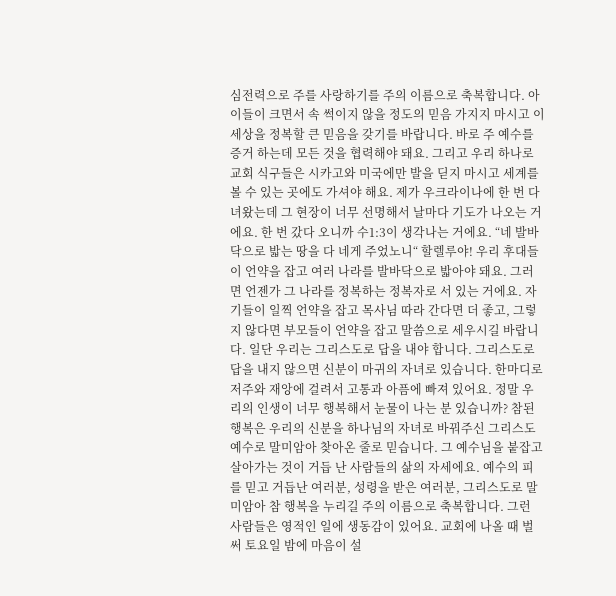심전력으로 주를 사랑하기를 주의 이름으로 축복합니다. 아이들이 크면서 속 썩이지 않을 정도의 믿음 가지지 마시고 이 세상을 정복할 큰 믿음을 갖기를 바랍니다. 바로 주 예수를 증거 하는데 모든 것을 협력해야 돼요. 그리고 우리 하나로 교회 식구들은 시카고와 미국에만 발을 딛지 마시고 세계를 볼 수 있는 곳에도 가셔야 해요. 제가 우크라이나에 한 번 다녀왔는데 그 현장이 너무 선명해서 날마다 기도가 나오는 거에요. 한 번 갔다 오니까 수1:3이 생각나는 거에요. “네 발바닥으로 밟는 땅을 다 네게 주었노니“ 할렐루야! 우리 후대들이 언약을 잡고 여러 나라를 발바닥으로 밟아야 돼요. 그러면 언젠가 그 나라를 정복하는 정복자로 서 있는 거에요. 자기들이 일찍 언약을 잡고 목사님 따라 간다면 더 좋고, 그렇지 않다면 부모들이 언약을 잡고 말씀으로 세우시길 바랍니다. 일단 우리는 그리스도로 답을 내야 합니다. 그리스도로 답을 내지 않으면 신분이 마귀의 자녀로 있습니다. 한마디로 저주와 재앙에 걸려서 고통과 아픔에 빠져 있어요. 정말 우리의 인생이 너무 행복해서 눈물이 나는 분 있습니까? 참된 행복은 우리의 신분을 하나님의 자녀로 바꿔주신 그리스도 예수로 말미암아 찾아온 줄로 믿습니다. 그 예수님을 붙잡고 살아가는 것이 거듭 난 사람들의 삶의 자세에요. 예수의 피를 믿고 거듭난 여러분, 성령을 받은 여러분, 그리스도로 말미암아 참 행복을 누리길 주의 이름으로 축복합니다. 그런 사람들은 영적인 일에 생동감이 있어요. 교회에 나올 때 벌써 토요일 밤에 마음이 설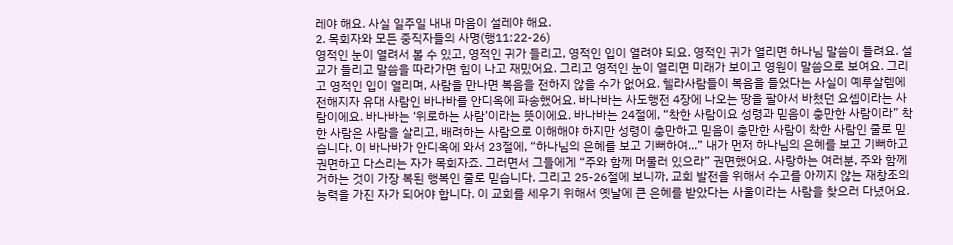레야 해요. 사실 일주일 내내 마음이 설레야 해요.
2. 목회자와 모든 중직자들의 사명(행11:22-26)
영적인 눈이 열려서 볼 수 있고, 영적인 귀가 들리고, 영적인 입이 열려야 되요. 영적인 귀가 열리면 하나님 말씀이 들려요. 설교가 들리고 말씀을 따라가면 힘이 나고 재밌어요. 그리고 영적인 눈이 열리면 미래가 보이고 영원이 말씀으로 보여요. 그리고 영적인 입이 열리며, 사람을 만나면 복음을 전하지 않을 수가 없어요. 헬라사람들이 복음을 들었다는 사실이 예루살렘에 전해지자 유대 사람인 바나바를 안디옥에 파송했어요. 바나바는 사도행전 4장에 나오는 땅을 팔아서 바쳤던 요셉이라는 사람이에요. 바나바는 ‘위로하는 사람’이라는 뜻이에요. 바나바는 24절에, “착한 사람이요 성령과 믿음이 충만한 사람이라” 착한 사람은 사람을 살리고, 배려하는 사람으로 이해해야 하지만 성령이 충만하고 믿음이 충만한 사람이 착한 사람인 줄로 믿습니다. 이 바나바가 안디옥에 와서 23절에, “하나님의 은혜를 보고 기뻐하여...” 내가 먼저 하나님의 은혜를 보고 기뻐하고 권면하고 다스리는 자가 목회자죠. 그러면서 그들에게 “주와 함께 머물러 있으라” 권면했어요. 사랑하는 여러분, 주와 함께 거하는 것이 가장 복된 행복인 줄로 믿습니다. 그리고 25-26절에 보니까, 교회 발전을 위해서 수고를 아끼지 않는 재창조의 능력을 가진 자가 되어야 합니다. 이 교회를 세우기 위해서 옛날에 큰 은혜를 받았다는 사울이라는 사람을 찾으러 다녔어요.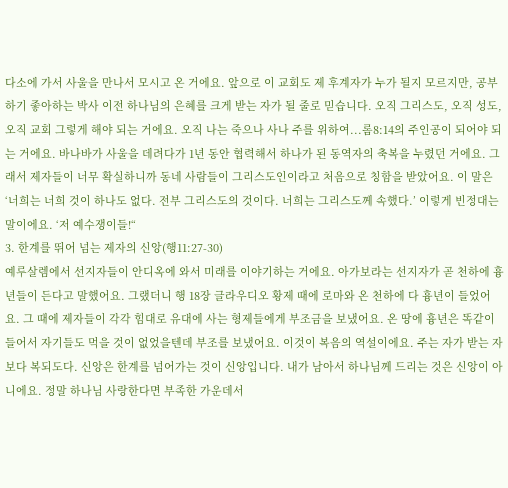다소에 가서 사울을 만나서 모시고 온 거에요. 앞으로 이 교회도 제 후계자가 누가 될지 모르지만, 공부하기 좋아하는 박사 이전 하나님의 은혜를 크게 받는 자가 될 줄로 믿습니다. 오직 그리스도, 오직 성도, 오직 교회 그렇게 해야 되는 거에요. 오직 나는 죽으나 사나 주를 위하여...롬8:14의 주인공이 되어야 되는 거에요. 바나바가 사울을 데려다가 1년 동안 협력해서 하나가 된 동역자의 축복을 누렸던 거에요. 그래서 제자들이 너무 확실하니까 동네 사람들이 그리스도인이라고 처음으로 칭함을 받았어요. 이 말은 ‘너희는 너희 것이 하나도 없다. 전부 그리스도의 것이다. 너희는 그리스도께 속했다.’ 이렇게 빈정대는 말이에요. ‘저 예수쟁이들!“
3. 한계를 뛰어 넘는 제자의 신앙(행11:27-30)
예루살렘에서 선지자들이 안디옥에 와서 미래를 이야기하는 거에요. 아가보라는 선지자가 곧 천하에 흉년들이 든다고 말했어요. 그랬더니 행 18장 글라우디오 황제 때에 로마와 온 천하에 다 흉년이 들었어요. 그 때에 제자들이 각각 힘대로 유대에 사는 형제들에게 부조금을 보냈어요. 온 땅에 흉년은 똑같이 들어서 자기들도 먹을 것이 없었을텐데 부조를 보냈어요. 이것이 복음의 역설이에요. 주는 자가 받는 자보다 복되도다. 신앙은 한계를 넘어가는 것이 신앙입니다. 내가 남아서 하나님께 드리는 것은 신앙이 아니에요. 정말 하나님 사랑한다면 부족한 가운데서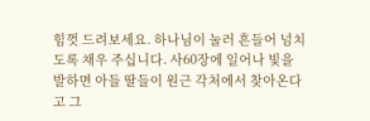힘껏 드려보세요. 하나님이 눌러 흔들어 넘치도록 채우 주십니다. 사60장에 일어나 빛을 발하면 아들 딸들이 원근 각처에서 찾아온다고 그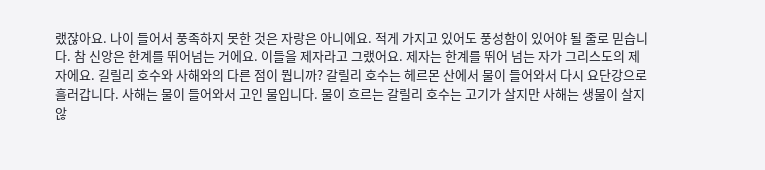랬잖아요. 나이 들어서 풍족하지 못한 것은 자랑은 아니에요. 적게 가지고 있어도 풍성함이 있어야 될 줄로 믿습니다. 참 신앙은 한계를 뛰어넘는 거에요. 이들을 제자라고 그랬어요. 제자는 한계를 뛰어 넘는 자가 그리스도의 제자에요. 길릴리 호수와 사해와의 다른 점이 뭡니까? 갈릴리 호수는 헤르몬 산에서 물이 들어와서 다시 요단강으로 흘러갑니다. 사해는 물이 들어와서 고인 물입니다. 물이 흐르는 갈릴리 호수는 고기가 살지만 사해는 생물이 살지 않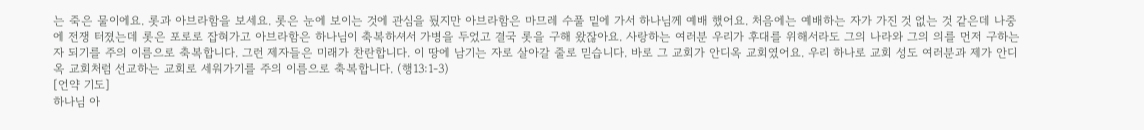는 죽은 물이에요. 롯과 아브라함을 보세요. 롯은 눈에 보이는 것에 관심을 뒀지만 아브라함은 마므레 수풀 밑에 가서 하나님께 예배 했어요. 처음에는 예배하는 자가 가진 것 없는 것 같은데 나중에 전쟁 터졌는데 롯은 포로로 잡혀가고 아브라함은 하나님이 축복하셔서 가병을 두었고 결국 롯을 구해 왔잖아요. 사랑하는 여러분 우리가 후대를 위해서라도 그의 나라와 그의 의를 먼저 구하는 자 되기를 주의 이름으로 축복합니다. 그런 제자들은 미래가 찬란합니다. 이 땅에 남기는 자로 살아갈 줄로 믿습니다. 바로 그 교회가 안디옥 교회였어요. 우리 하나로 교회 성도 여러분과 제가 안디옥 교회처럼 선교하는 교회로 세워가기를 주의 이름으로 축복합니다. (행13:1-3)
[언약 기도]
하나님 아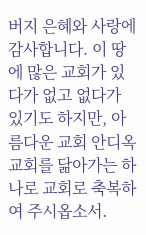버지 은혜와 사랑에 감사합니다. 이 땅에 많은 교회가 있다가 없고 없다가 있기도 하지만, 아름다운 교회 안디옥 교회를 닮아가는 하나로 교회로 축복하여 주시옵소서.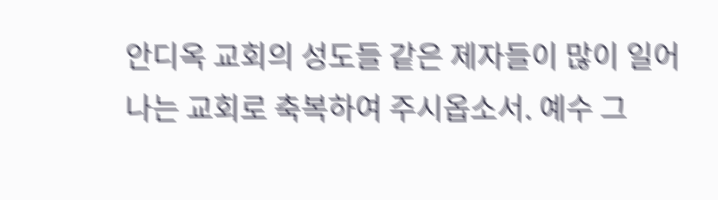안디옥 교회의 성도들 같은 제자들이 많이 일어나는 교회로 축복하여 주시옵소서. 예수 그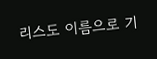리스도 이름으로 기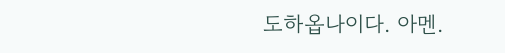도하옵나이다. 아멘.